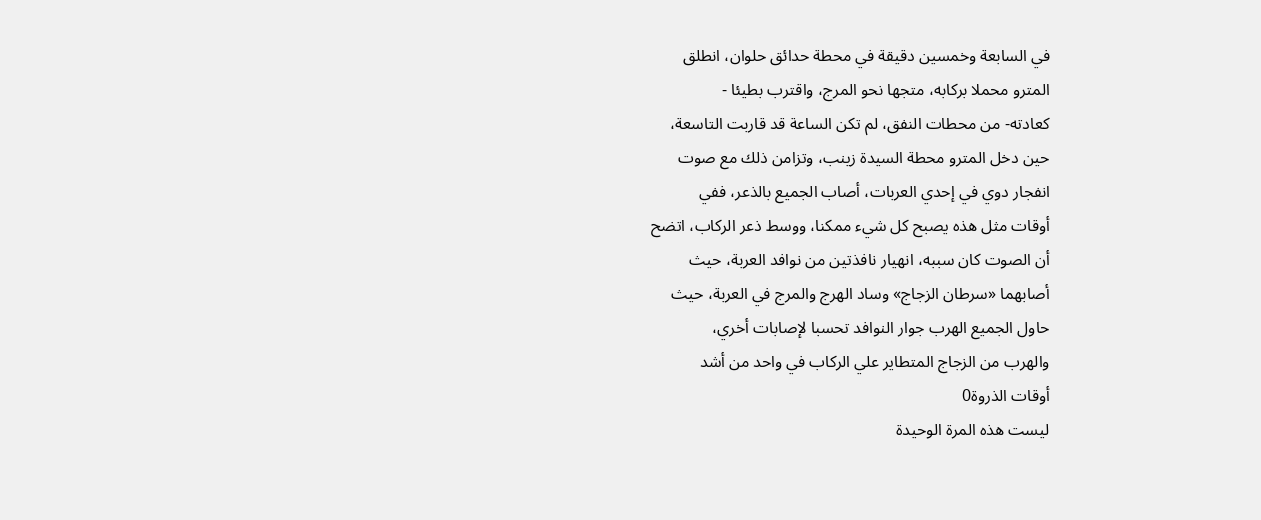في السابعة وخمسين دقيقة في محطة حدائق حلوان، انطلق
المترو محملا بركابه، متجها نحو المرج، واقترب بطيئا -
كعادته- من محطات النفق، لم تكن الساعة قد قاربت التاسعة،
حين دخل المترو محطة السيدة زينب، وتزامن ذلك مع صوت
انفجار دوي في إحدي العربات، أصاب الجميع بالذعر، ففي
أوقات مثل هذه يصبح كل شيء ممكنا، ووسط ذعر الركاب، اتضح
أن الصوت كان سببه، انهيار نافذتين من نوافد العربة، حيث
أصابهما «سرطان الزجاج» وساد الهرج والمرج في العربة، حيث
حاول الجميع الهرب جوار النوافد تحسبا لإصابات أخري،
والهرب من الزجاج المتطاير علي الركاب في واحد من أشد
أوقات الذروة0
ليست هذه المرة الوحيدة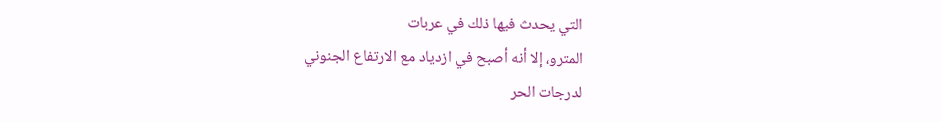التي يحدث فيها ذلك في عربات
المترو، إلا أنه أصبح في ازدياد مع الارتفاع الجنوني
لدرجات الحر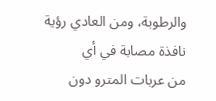والرطوبة، ومن العادي رؤية نافذة مصابة في أي
من عربات المترو دون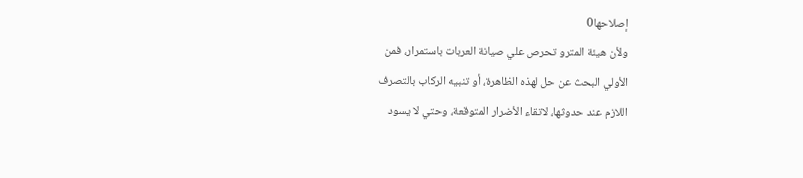إصلاحها0
ولأن هيئة المترو تحرص علي صيانة العربات باستمرار، فمن
الأولي البحث عن حل لهذه الظاهرة، أو تنبيه الركاب بالتصرف
اللازم عند حدوثها، لاتقاء الأضرار المتوقعة، وحتي لا يسود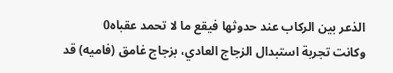الذعر بين الركاب عند حدوثها فيقع ما لا تحمد عقباه0
وكانت تجربة استبدال الزجاج العادي، بزجاج غامق (فاميه) قد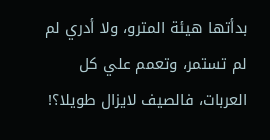بدأتها هيئة المترو، ولا أدري لم لم تستمر، وتعمم علي كل
العربات، فالصيف لايزال طويلا؟!